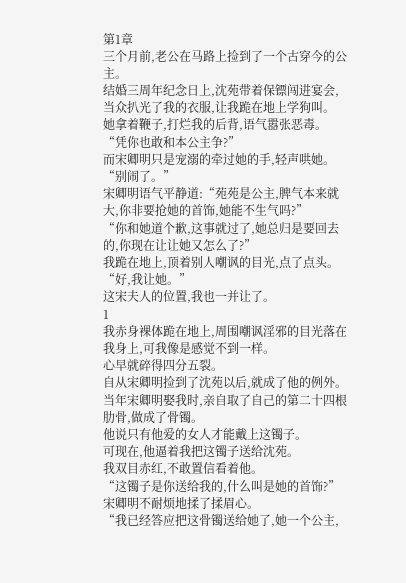第1章
三个月前,老公在马路上捡到了一个古穿今的公主。
结婚三周年纪念日上,沈苑带着保镖闯进宴会,当众扒光了我的衣服,让我跪在地上学狗叫。
她拿着鞭子,打烂我的后背,语气嚣张恶毒。
“凭你也敢和本公主争?”
而宋卿明只是宠溺的牵过她的手,轻声哄她。
“别闹了。”
宋卿明语气平静道:“苑苑是公主,脾气本来就大,你非要抢她的首饰,她能不生气吗?”
“你和她道个歉,这事就过了,她总归是要回去的,你现在让让她又怎么了?”
我跪在地上,顶着别人嘲讽的目光,点了点头。
“好,我让她。”
这宋夫人的位置,我也一并让了。
1
我赤身裸体跪在地上,周围嘲讽淫邪的目光落在我身上,可我像是感觉不到一样。
心早就碎得四分五裂。
自从宋卿明捡到了沈苑以后,就成了他的例外。
当年宋卿明娶我时,亲自取了自己的第二十四根肋骨,做成了骨镯。
他说只有他爱的女人才能戴上这镯子。
可现在,他逼着我把这镯子送给沈苑。
我双目赤红,不敢置信看着他。
“这镯子是你送给我的,什么叫是她的首饰?”
宋卿明不耐烦地揉了揉眉心。
“我已经答应把这骨镯送给她了,她一个公主,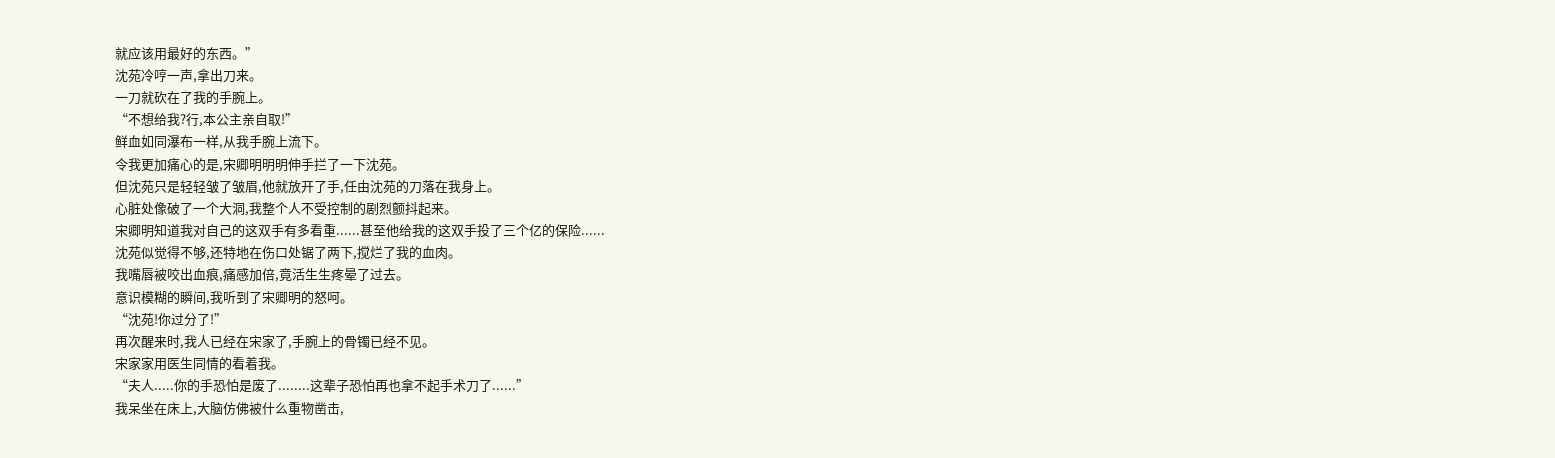就应该用最好的东西。”
沈苑冷哼一声,拿出刀来。
一刀就砍在了我的手腕上。
“不想给我?行,本公主亲自取!”
鲜血如同瀑布一样,从我手腕上流下。
令我更加痛心的是,宋卿明明明伸手拦了一下沈苑。
但沈苑只是轻轻皱了皱眉,他就放开了手,任由沈苑的刀落在我身上。
心脏处像破了一个大洞,我整个人不受控制的剧烈颤抖起来。
宋卿明知道我对自己的这双手有多看重......甚至他给我的这双手投了三个亿的保险......
沈苑似觉得不够,还特地在伤口处锯了两下,搅烂了我的血肉。
我嘴唇被咬出血痕,痛感加倍,竟活生生疼晕了过去。
意识模糊的瞬间,我听到了宋卿明的怒呵。
“沈苑!你过分了!”
再次醒来时,我人已经在宋家了,手腕上的骨镯已经不见。
宋家家用医生同情的看着我。
“夫人.....你的手恐怕是废了........这辈子恐怕再也拿不起手术刀了......”
我呆坐在床上,大脑仿佛被什么重物凿击,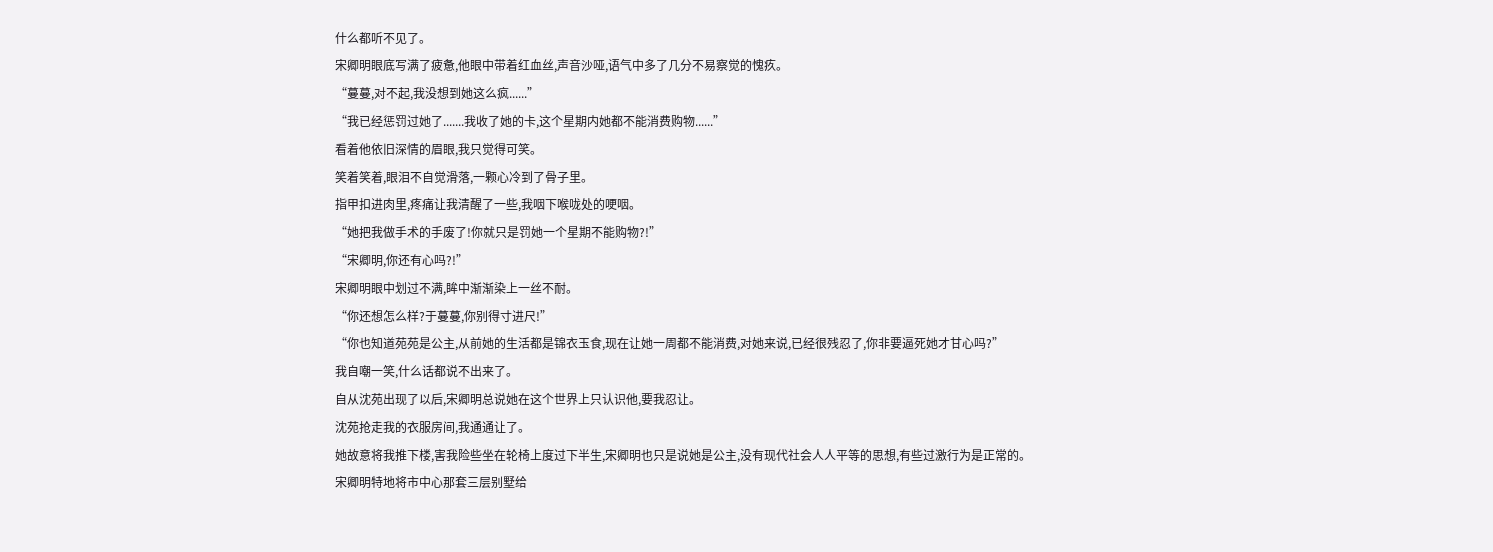什么都听不见了。
宋卿明眼底写满了疲惫,他眼中带着红血丝,声音沙哑,语气中多了几分不易察觉的愧疚。
“蔓蔓,对不起,我没想到她这么疯......”
“我已经惩罚过她了.......我收了她的卡,这个星期内她都不能消费购物......”
看着他依旧深情的眉眼,我只觉得可笑。
笑着笑着,眼泪不自觉滑落,一颗心冷到了骨子里。
指甲扣进肉里,疼痛让我清醒了一些,我咽下喉咙处的哽咽。
“她把我做手术的手废了!你就只是罚她一个星期不能购物?!”
“宋卿明,你还有心吗?!”
宋卿明眼中划过不满,眸中渐渐染上一丝不耐。
“你还想怎么样?于蔓蔓,你别得寸进尺!”
“你也知道苑苑是公主,从前她的生活都是锦衣玉食,现在让她一周都不能消费,对她来说,已经很残忍了,你非要逼死她才甘心吗?”
我自嘲一笑,什么话都说不出来了。
自从沈苑出现了以后,宋卿明总说她在这个世界上只认识他,要我忍让。
沈苑抢走我的衣服房间,我通通让了。
她故意将我推下楼,害我险些坐在轮椅上度过下半生,宋卿明也只是说她是公主,没有现代社会人人平等的思想,有些过激行为是正常的。
宋卿明特地将市中心那套三层别墅给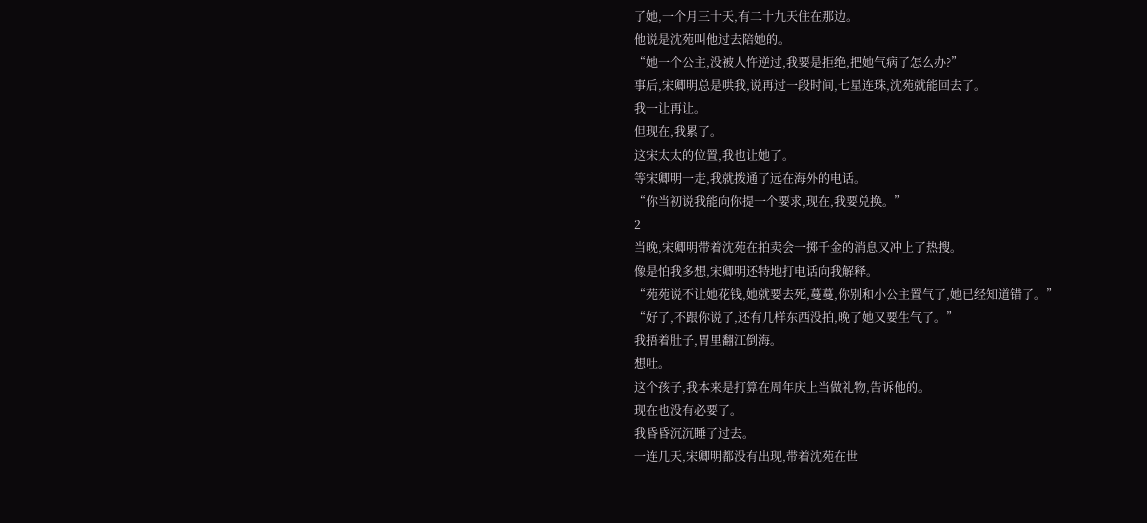了她,一个月三十天,有二十九天住在那边。
他说是沈苑叫他过去陪她的。
“她一个公主,没被人忤逆过,我要是拒绝,把她气病了怎么办?”
事后,宋卿明总是哄我,说再过一段时间,七星连珠,沈苑就能回去了。
我一让再让。
但现在,我累了。
这宋太太的位置,我也让她了。
等宋卿明一走,我就拨通了远在海外的电话。
“你当初说我能向你提一个要求,现在,我要兑换。”
2
当晚,宋卿明带着沈苑在拍卖会一掷千金的消息又冲上了热搜。
像是怕我多想,宋卿明还特地打电话向我解释。
“苑苑说不让她花钱,她就要去死,蔓蔓,你别和小公主置气了,她已经知道错了。”
“好了,不跟你说了,还有几样东西没拍,晚了她又要生气了。”
我捂着肚子,胃里翻江倒海。
想吐。
这个孩子,我本来是打算在周年庆上当做礼物,告诉他的。
现在也没有必要了。
我昏昏沉沉睡了过去。
一连几天,宋卿明都没有出现,带着沈苑在世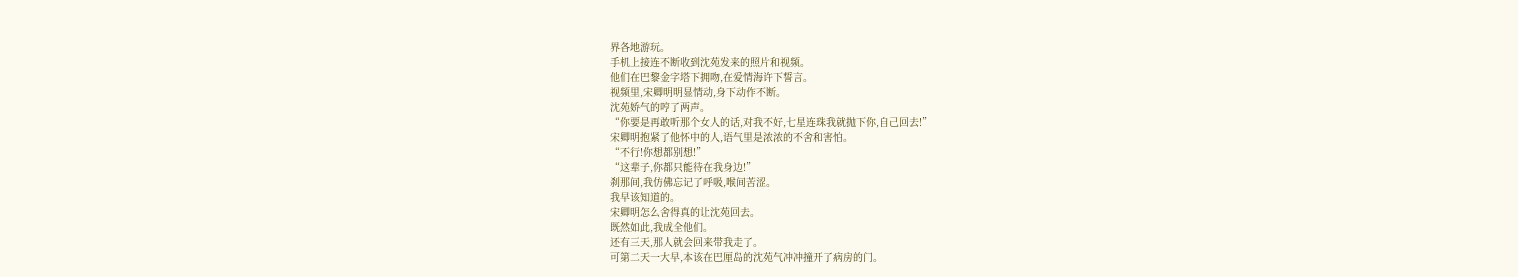界各地游玩。
手机上接连不断收到沈苑发来的照片和视频。
他们在巴黎金字塔下拥吻,在爱情海许下誓言。
视频里,宋卿明明显情动,身下动作不断。
沈苑娇气的哼了两声。
“你要是再敢听那个女人的话,对我不好,七星连珠我就抛下你,自己回去!”
宋卿明抱紧了他怀中的人,语气里是浓浓的不舍和害怕。
“不行!你想都别想!”
“这辈子,你都只能待在我身边!”
刹那间,我仿佛忘记了呼吸,喉间苦涩。
我早该知道的。
宋卿明怎么舍得真的让沈苑回去。
既然如此,我成全他们。
还有三天,那人就会回来带我走了。
可第二天一大早,本该在巴厘岛的沈苑气冲冲撞开了病房的门。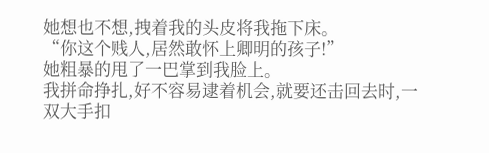她想也不想,拽着我的头皮将我拖下床。
“你这个贱人,居然敢怀上卿明的孩子!”
她粗暴的甩了一巴掌到我脸上。
我拼命挣扎,好不容易逮着机会,就要还击回去时,一双大手扣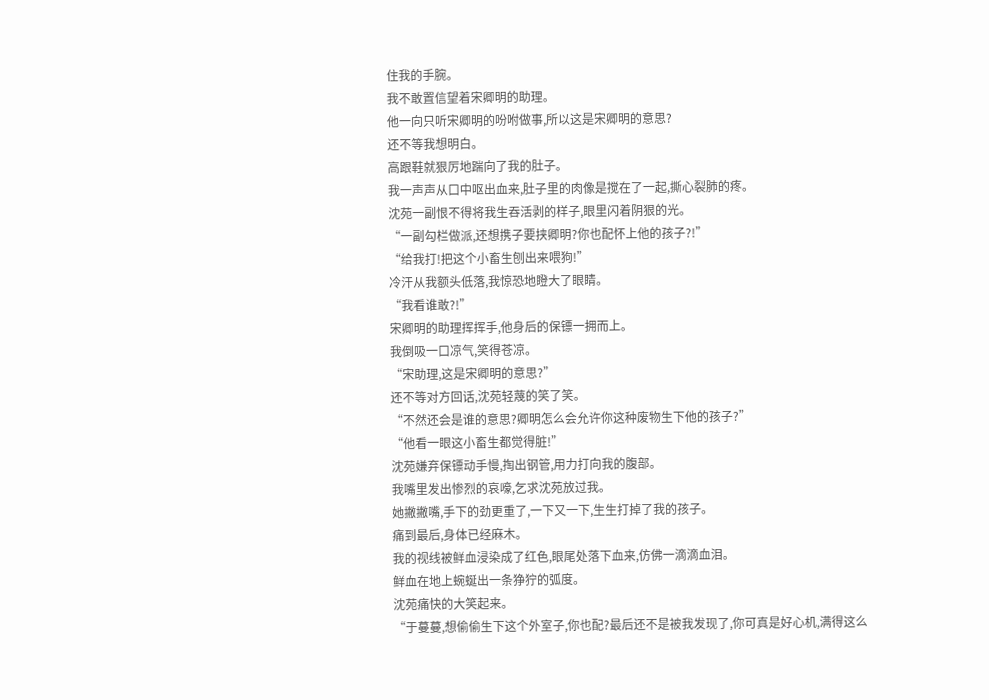住我的手腕。
我不敢置信望着宋卿明的助理。
他一向只听宋卿明的吩咐做事,所以这是宋卿明的意思?
还不等我想明白。
高跟鞋就狠厉地踹向了我的肚子。
我一声声从口中呕出血来,肚子里的肉像是搅在了一起,撕心裂肺的疼。
沈苑一副恨不得将我生吞活剥的样子,眼里闪着阴狠的光。
“一副勾栏做派,还想携子要挟卿明?你也配怀上他的孩子?!”
“给我打!把这个小畜生刨出来喂狗!”
冷汗从我额头低落,我惊恐地瞪大了眼睛。
“我看谁敢?!”
宋卿明的助理挥挥手,他身后的保镖一拥而上。
我倒吸一口凉气,笑得苍凉。
“宋助理,这是宋卿明的意思?”
还不等对方回话,沈苑轻蔑的笑了笑。
“不然还会是谁的意思?卿明怎么会允许你这种废物生下他的孩子?”
“他看一眼这小畜生都觉得脏!”
沈苑嫌弃保镖动手慢,掏出钢管,用力打向我的腹部。
我嘴里发出惨烈的哀嚎,乞求沈苑放过我。
她撇撇嘴,手下的劲更重了,一下又一下,生生打掉了我的孩子。
痛到最后,身体已经麻木。
我的视线被鲜血浸染成了红色,眼尾处落下血来,仿佛一滴滴血泪。
鲜血在地上蜿蜒出一条狰狞的弧度。
沈苑痛快的大笑起来。
“于蔓蔓,想偷偷生下这个外室子,你也配?最后还不是被我发现了,你可真是好心机,满得这么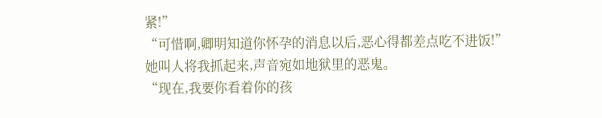紧!”
“可惜啊,卿明知道你怀孕的消息以后,恶心得都差点吃不进饭!”
她叫人将我抓起来,声音宛如地狱里的恶鬼。
“现在,我要你看着你的孩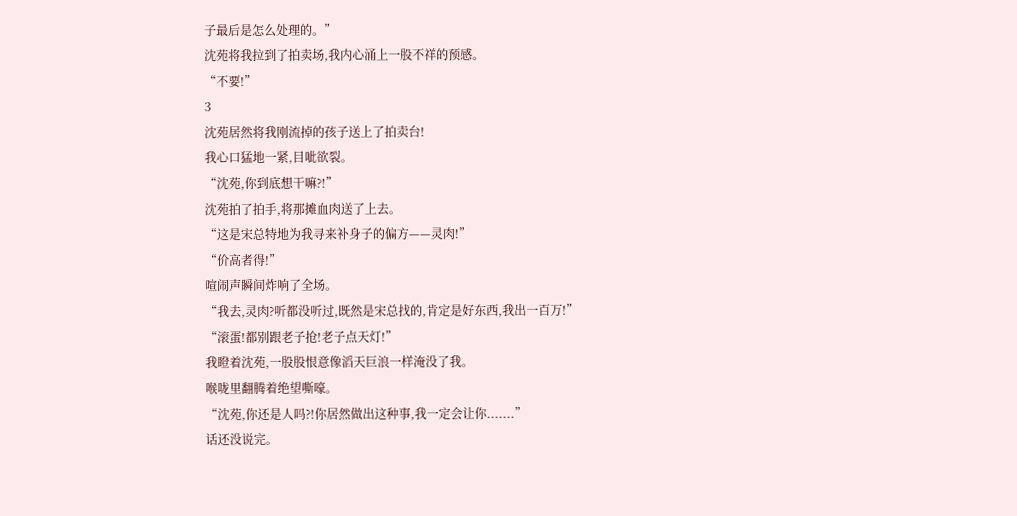子最后是怎么处理的。”
沈苑将我拉到了拍卖场,我内心涌上一股不祥的预感。
“不要!”
3
沈苑居然将我刚流掉的孩子送上了拍卖台!
我心口猛地一紧,目呲欲裂。
“沈苑,你到底想干嘛?!”
沈苑拍了拍手,将那摊血肉送了上去。
“这是宋总特地为我寻来补身子的偏方——灵肉!”
“价高者得!”
喧闹声瞬间炸响了全场。
“我去,灵肉?听都没听过,既然是宋总找的,肯定是好东西,我出一百万!”
“滚蛋!都别跟老子抢!老子点天灯!”
我瞪着沈苑,一股股恨意像滔天巨浪一样淹没了我。
喉咙里翻腾着绝望嘶嚎。
“沈苑,你还是人吗?!你居然做出这种事,我一定会让你.......”
话还没说完。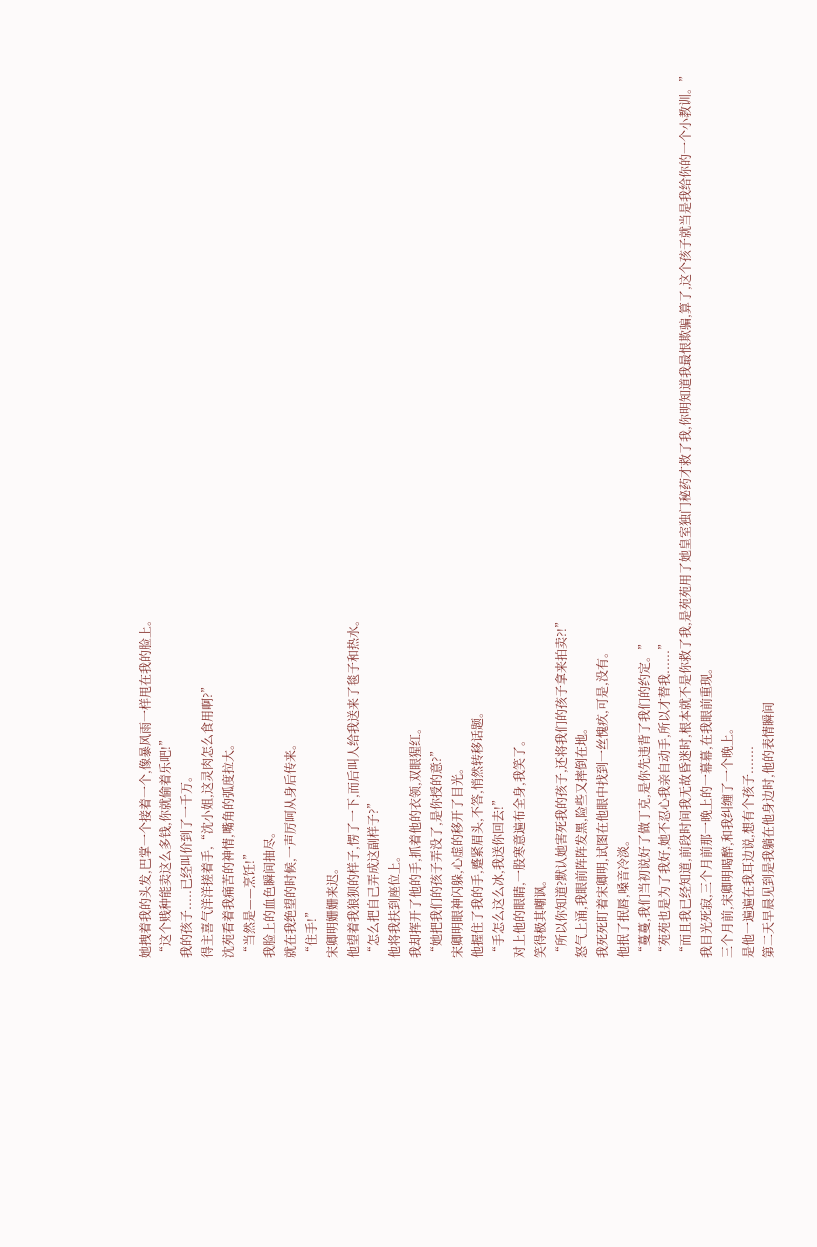她拽着我的头发,巴掌一个接着一个,像暴风雨一样甩在我的脸上。
“这个贱种能卖这么多钱,你就偷着乐吧!”
我的孩子.....已经叫价到了一千万。
得主喜气洋洋搓着手,“沈小姐,这灵肉怎么食用啊?”
沈苑看着我痛苦的神情,嘴角的弧度拉大。
“当然是——烹饪!”
我脸上的血色瞬间抽尽。
就在我绝望的时候,一声厉呵从身后传来。
“住手!”
宋卿明姗姗来迟。
他望着我狼狈的样子,愣了一下,而后叫人给我送来了毯子和热水。
“怎么把自己弄成这副样子?”
他将我扶到座位上。
我却挥开了他的手,抓着他的衣领,双眼猩红。
“她把我们的孩子弄没了,是你授的意?”
宋卿明眼神闪躲,心虚的移开了目光。
他握住了我的手,蹙紧眉头,不答,悄然转移话题。
“手怎么这么冰,我送你回去!”
对上他的眼睛,一股寒意遍布全身,我笑了。
笑得极其嘲讽。
“所以你知道?默认她害死我的孩子,还将我们的孩子拿来拍卖?!”
怒气上涌,我眼前阵阵发黑,险些又摔倒在地。
我死死盯着宋卿明,试图在他眼中找到一丝愧疚,可是,没有。
他抿了抿唇,嗓音冷淡。
“蔓蔓,我们当初说好了做丁克,是你先违背了我们的约定。”
“苑苑也是为了我好,她不忍心我亲自动手,所以才替我......”
“而且我已经知道,前段时间我无故昏迷时,根本就不是你救了我,是苑苑用了她皇室独门秘药才救了我,你明知道我最恨欺骗,算了,这个孩子就当是我给你的一个小教训。”
我目光死寂,三个月前那一晚上的一幕幕,在我眼前重现。
三个月前,宋卿明喝醉,和我纠缠了一个晚上。
是他一遍遍在我耳边说,想有个孩子.......
第二天早晨见到是我躺在他身边时,他的表情瞬间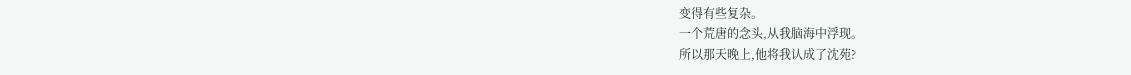变得有些复杂。
一个荒唐的念头,从我脑海中浮现。
所以那天晚上,他将我认成了沈苑?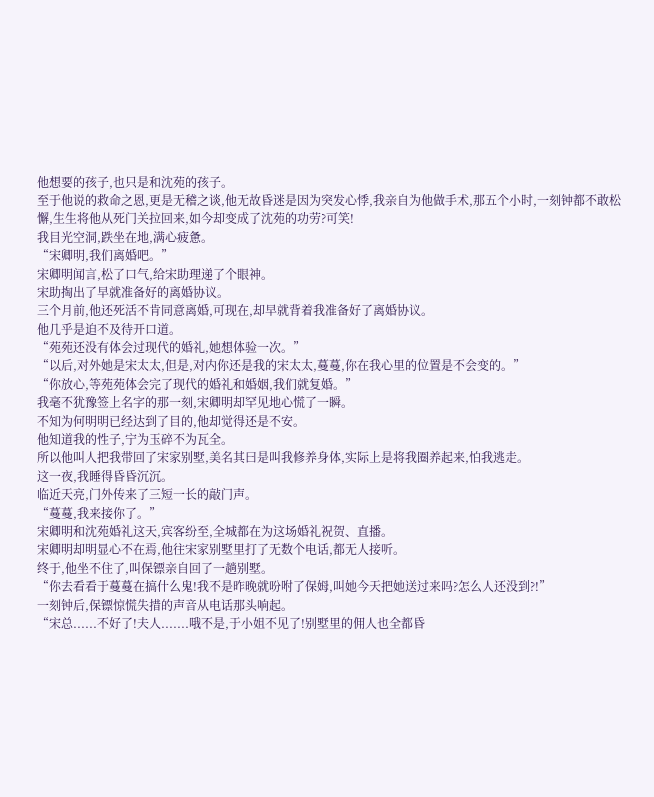他想要的孩子,也只是和沈苑的孩子。
至于他说的救命之恩,更是无稽之谈,他无故昏迷是因为突发心悸,我亲自为他做手术,那五个小时,一刻钟都不敢松懈,生生将他从死门关拉回来,如今却变成了沈苑的功劳?可笑!
我目光空洞,跌坐在地,满心疲惫。
“宋卿明,我们离婚吧。”
宋卿明闻言,松了口气,给宋助理递了个眼神。
宋助掏出了早就准备好的离婚协议。
三个月前,他还死活不肯同意离婚,可现在,却早就背着我准备好了离婚协议。
他几乎是迫不及待开口道。
“苑苑还没有体会过现代的婚礼,她想体验一次。”
“以后,对外她是宋太太,但是,对内你还是我的宋太太,蔓蔓,你在我心里的位置是不会变的。”
“你放心,等苑苑体会完了现代的婚礼和婚姻,我们就复婚。”
我毫不犹豫签上名字的那一刻,宋卿明却罕见地心慌了一瞬。
不知为何明明已经达到了目的,他却觉得还是不安。
他知道我的性子,宁为玉碎不为瓦全。
所以他叫人把我带回了宋家别墅,美名其曰是叫我修养身体,实际上是将我圈养起来,怕我逃走。
这一夜,我睡得昏昏沉沉。
临近天亮,门外传来了三短一长的敲门声。
“蔓蔓,我来接你了。”
宋卿明和沈苑婚礼这天,宾客纷至,全城都在为这场婚礼祝贺、直播。
宋卿明却明显心不在焉,他往宋家别墅里打了无数个电话,都无人接听。
终于,他坐不住了,叫保镖亲自回了一趟别墅。
“你去看看于蔓蔓在搞什么鬼!我不是昨晚就吩咐了保姆,叫她今天把她送过来吗?怎么人还没到?!”
一刻钟后,保镖惊慌失措的声音从电话那头响起。
“宋总......不好了!夫人.......哦不是,于小姐不见了!别墅里的佣人也全都昏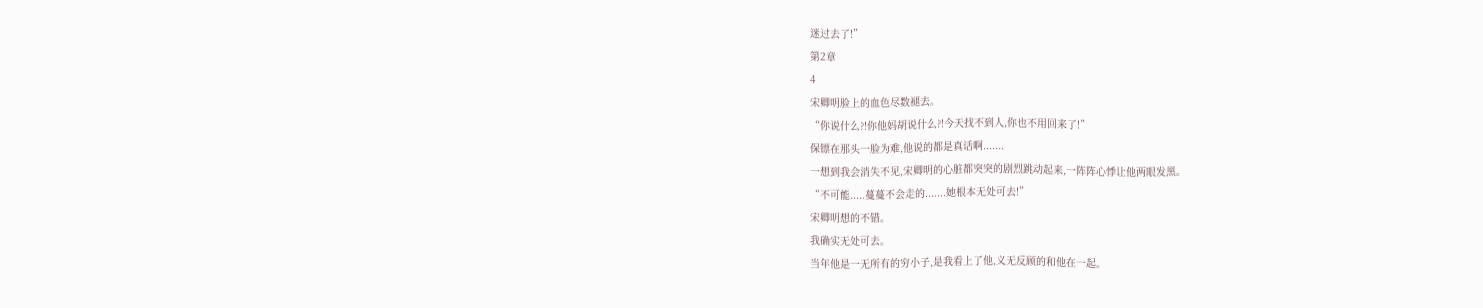迷过去了!”
第2章
4
宋卿明脸上的血色尽数褪去。
“你说什么?!你他妈胡说什么?!今天找不到人,你也不用回来了!”
保镖在那头一脸为难,他说的都是真话啊.......
一想到我会消失不见,宋卿明的心脏都突突的剧烈跳动起来,一阵阵心悸让他两眼发黑。
“不可能.....蔓蔓不会走的.......她根本无处可去!”
宋卿明想的不错。
我确实无处可去。
当年他是一无所有的穷小子,是我看上了他,义无反顾的和他在一起。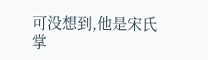可没想到,他是宋氏掌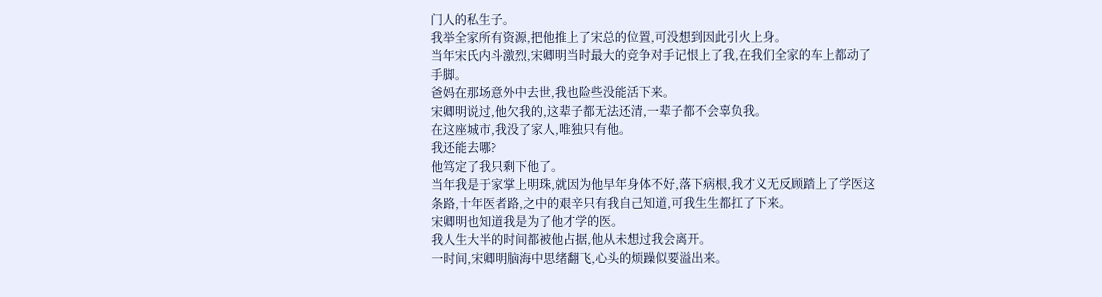门人的私生子。
我举全家所有资源,把他推上了宋总的位置,可没想到因此引火上身。
当年宋氏内斗激烈,宋卿明当时最大的竞争对手记恨上了我,在我们全家的车上都动了手脚。
爸妈在那场意外中去世,我也险些没能活下来。
宋卿明说过,他欠我的,这辈子都无法还清,一辈子都不会辜负我。
在这座城市,我没了家人,唯独只有他。
我还能去哪?
他笃定了我只剩下他了。
当年我是于家掌上明珠,就因为他早年身体不好,落下病根,我才义无反顾踏上了学医这条路,十年医者路,之中的艰辛只有我自己知道,可我生生都扛了下来。
宋卿明也知道我是为了他才学的医。
我人生大半的时间都被他占据,他从未想过我会离开。
一时间,宋卿明脑海中思绪翻飞,心头的烦躁似要溢出来。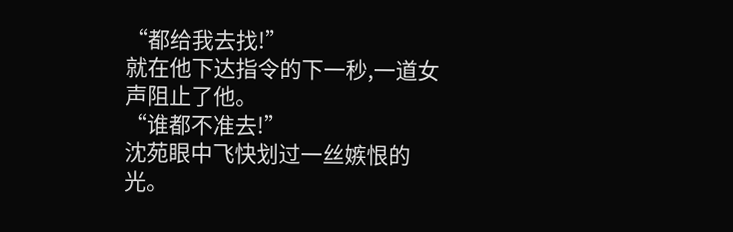“都给我去找!”
就在他下达指令的下一秒,一道女声阻止了他。
“谁都不准去!”
沈苑眼中飞快划过一丝嫉恨的光。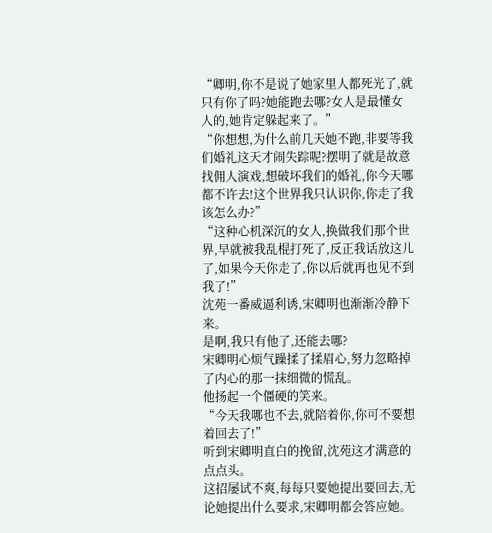“卿明,你不是说了她家里人都死光了,就只有你了吗?她能跑去哪?女人是最懂女人的,她肯定躲起来了。”
“你想想,为什么前几天她不跑,非要等我们婚礼这天才闹失踪呢?摆明了就是故意找佣人演戏,想破坏我们的婚礼,你今天哪都不许去!这个世界我只认识你,你走了我该怎么办?”
“这种心机深沉的女人,换做我们那个世界,早就被我乱棍打死了,反正我话放这儿了,如果今天你走了,你以后就再也见不到我了!”
沈苑一番威逼利诱,宋卿明也渐渐冷静下来。
是啊,我只有他了,还能去哪?
宋卿明心烦气躁揉了揉眉心,努力忽略掉了内心的那一抹细微的慌乱。
他扬起一个僵硬的笑来。
“今天我哪也不去,就陪着你,你可不要想着回去了!”
听到宋卿明直白的挽留,沈苑这才满意的点点头。
这招屡试不爽,每每只要她提出要回去,无论她提出什么要求,宋卿明都会答应她。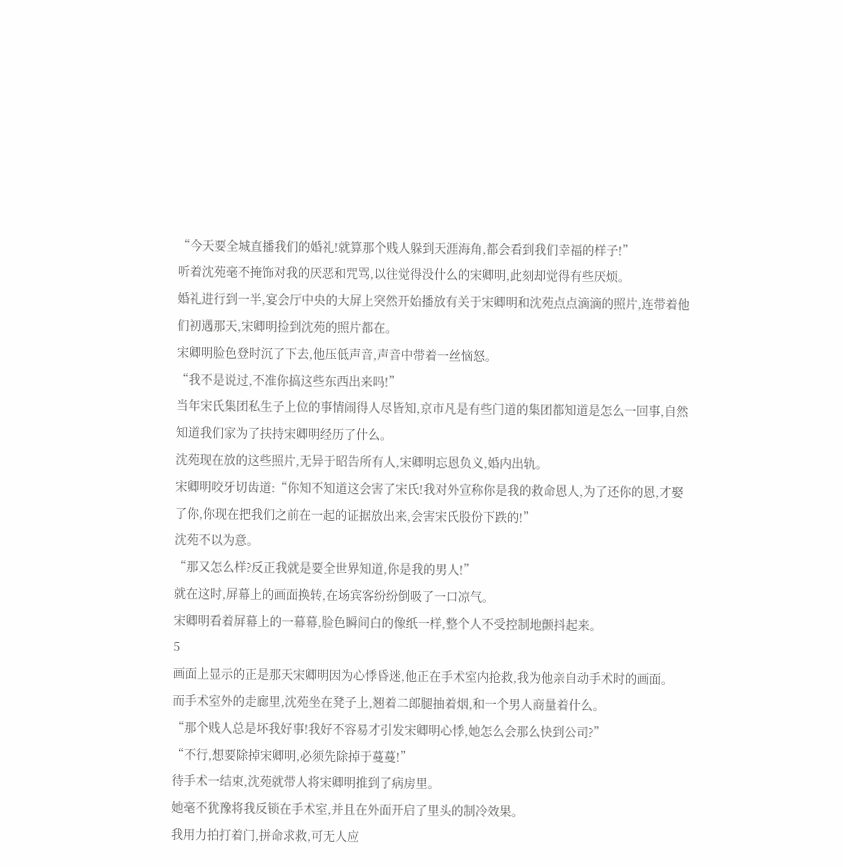“今天要全城直播我们的婚礼!就算那个贱人躲到天涯海角,都会看到我们幸福的样子!”
听着沈苑毫不掩饰对我的厌恶和咒骂,以往觉得没什么的宋卿明,此刻却觉得有些厌烦。
婚礼进行到一半,宴会厅中央的大屏上突然开始播放有关于宋卿明和沈苑点点滴滴的照片,连带着他们初遇那天,宋卿明捡到沈苑的照片都在。
宋卿明脸色登时沉了下去,他压低声音,声音中带着一丝恼怒。
“我不是说过,不准你搞这些东西出来吗!”
当年宋氏集团私生子上位的事情闹得人尽皆知,京市凡是有些门道的集团都知道是怎么一回事,自然知道我们家为了扶持宋卿明经历了什么。
沈苑现在放的这些照片,无异于昭告所有人,宋卿明忘恩负义,婚内出轨。
宋卿明咬牙切齿道:“你知不知道这会害了宋氏!我对外宣称你是我的救命恩人,为了还你的恩,才娶了你,你现在把我们之前在一起的证据放出来,会害宋氏股份下跌的!”
沈苑不以为意。
“那又怎么样?反正我就是要全世界知道,你是我的男人!”
就在这时,屏幕上的画面换转,在场宾客纷纷倒吸了一口凉气。
宋卿明看着屏幕上的一幕幕,脸色瞬间白的像纸一样,整个人不受控制地颤抖起来。
5
画面上显示的正是那天宋卿明因为心悸昏迷,他正在手术室内抢救,我为他亲自动手术时的画面。
而手术室外的走廊里,沈苑坐在凳子上,翘着二郎腿抽着烟,和一个男人商量着什么。
“那个贱人总是坏我好事!我好不容易才引发宋卿明心悸,她怎么会那么快到公司?”
“不行,想要除掉宋卿明,必须先除掉于蔓蔓!”
待手术一结束,沈苑就带人将宋卿明推到了病房里。
她毫不犹豫将我反锁在手术室,并且在外面开启了里头的制冷效果。
我用力拍打着门,拼命求救,可无人应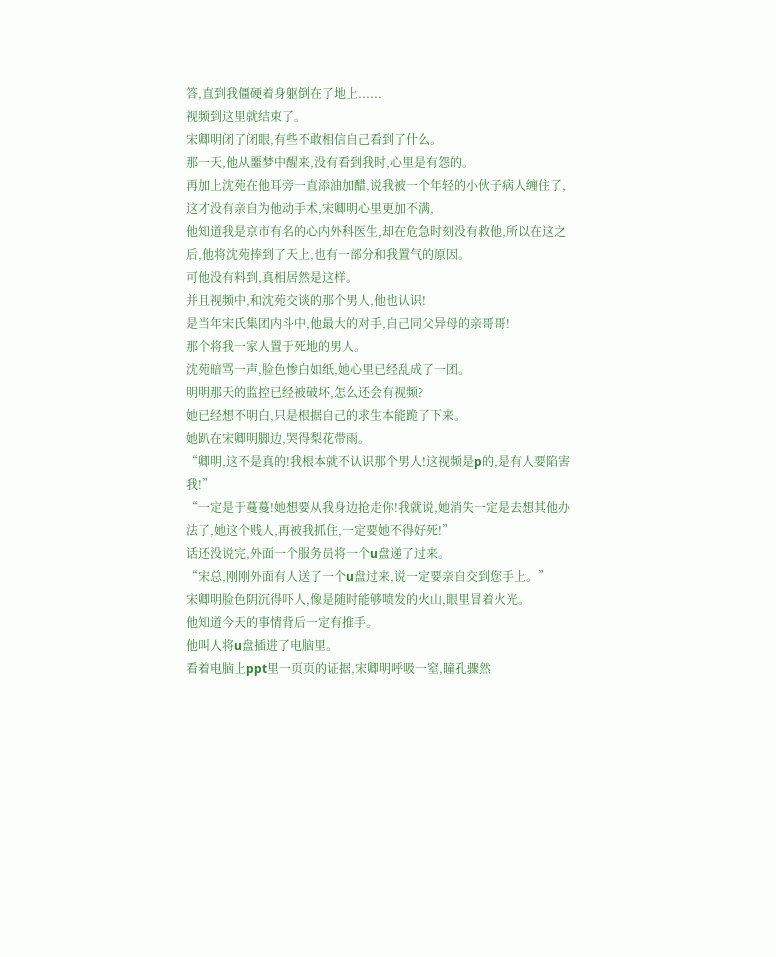答,直到我僵硬着身躯倒在了地上......
视频到这里就结束了。
宋卿明闭了闭眼,有些不敢相信自己看到了什么。
那一天,他从噩梦中醒来,没有看到我时,心里是有怨的。
再加上沈苑在他耳旁一直添油加醋,说我被一个年轻的小伙子病人缠住了,这才没有亲自为他动手术,宋卿明心里更加不满,
他知道我是京市有名的心内外科医生,却在危急时刻没有救他,所以在这之后,他将沈苑捧到了天上,也有一部分和我置气的原因。
可他没有料到,真相居然是这样。
并且视频中,和沈苑交谈的那个男人,他也认识!
是当年宋氏集团内斗中,他最大的对手,自己同父异母的亲哥哥!
那个将我一家人置于死地的男人。
沈苑暗骂一声,脸色惨白如纸,她心里已经乱成了一团。
明明那天的监控已经被破坏,怎么还会有视频?
她已经想不明白,只是根据自己的求生本能跪了下来。
她趴在宋卿明脚边,哭得梨花带雨。
“卿明,这不是真的!我根本就不认识那个男人!这视频是p的,是有人要陷害我!”
“一定是于蔓蔓!她想要从我身边抢走你!我就说,她消失一定是去想其他办法了,她这个贱人,再被我抓住,一定要她不得好死!”
话还没说完,外面一个服务员将一个u盘递了过来。
“宋总,刚刚外面有人送了一个u盘过来,说一定要亲自交到您手上。”
宋卿明脸色阴沉得吓人,像是随时能够喷发的火山,眼里冒着火光。
他知道今天的事情背后一定有推手。
他叫人将u盘插进了电脑里。
看着电脑上ppt里一页页的证据,宋卿明呼吸一窒,瞳孔骤然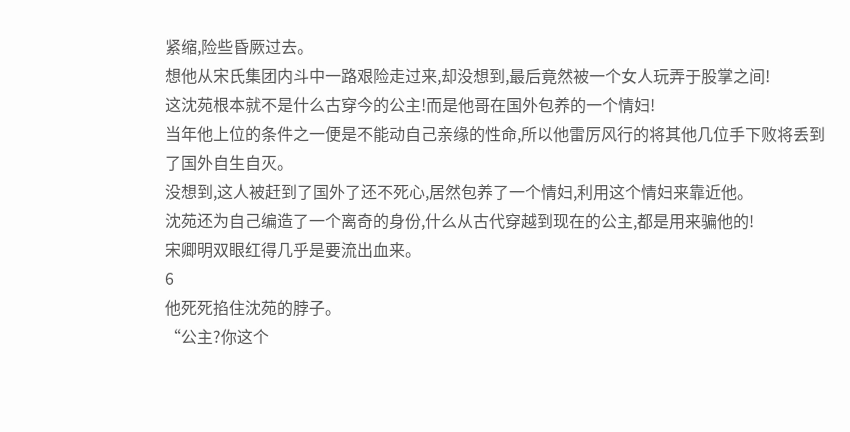紧缩,险些昏厥过去。
想他从宋氏集团内斗中一路艰险走过来,却没想到,最后竟然被一个女人玩弄于股掌之间!
这沈苑根本就不是什么古穿今的公主!而是他哥在国外包养的一个情妇!
当年他上位的条件之一便是不能动自己亲缘的性命,所以他雷厉风行的将其他几位手下败将丢到了国外自生自灭。
没想到,这人被赶到了国外了还不死心,居然包养了一个情妇,利用这个情妇来靠近他。
沈苑还为自己编造了一个离奇的身份,什么从古代穿越到现在的公主,都是用来骗他的!
宋卿明双眼红得几乎是要流出血来。
6
他死死掐住沈苑的脖子。
“公主?你这个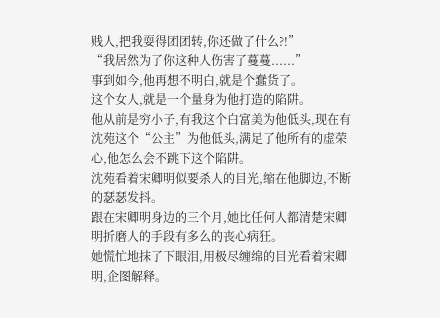贱人,把我耍得团团转,你还做了什么?!”
“我居然为了你这种人伤害了蔓蔓......”
事到如今,他再想不明白,就是个蠢货了。
这个女人,就是一个量身为他打造的陷阱。
他从前是穷小子,有我这个白富美为他低头,现在有沈苑这个“公主”为他低头,满足了他所有的虚荣心,他怎么会不跳下这个陷阱。
沈苑看着宋卿明似要杀人的目光,缩在他脚边,不断的瑟瑟发抖。
跟在宋卿明身边的三个月,她比任何人都清楚宋卿明折磨人的手段有多么的丧心病狂。
她慌忙地抹了下眼泪,用极尽缠绵的目光看着宋卿明,企图解释。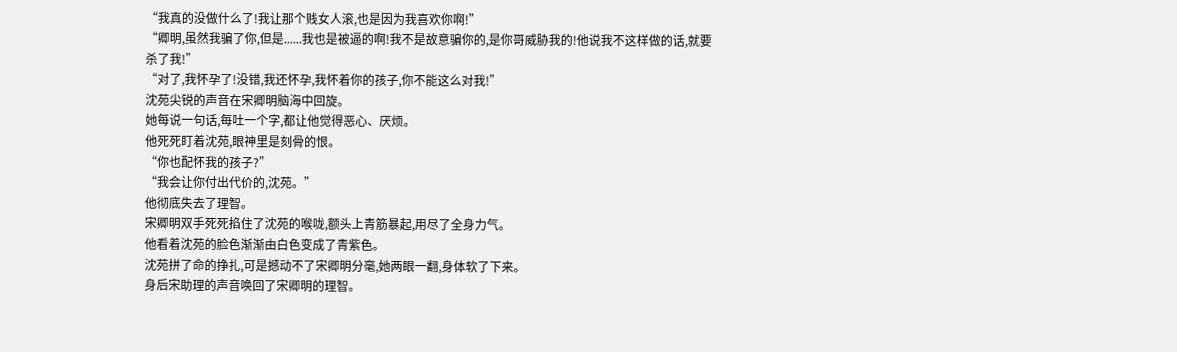“我真的没做什么了!我让那个贱女人滚,也是因为我喜欢你啊!”
“卿明,虽然我骗了你,但是......我也是被逼的啊!我不是故意骗你的,是你哥威胁我的!他说我不这样做的话,就要杀了我!”
“对了,我怀孕了!没错,我还怀孕,我怀着你的孩子,你不能这么对我!”
沈苑尖锐的声音在宋卿明脑海中回旋。
她每说一句话,每吐一个字,都让他觉得恶心、厌烦。
他死死盯着沈苑,眼神里是刻骨的恨。
“你也配怀我的孩子?”
“我会让你付出代价的,沈苑。”
他彻底失去了理智。
宋卿明双手死死掐住了沈苑的喉咙,额头上青筋暴起,用尽了全身力气。
他看着沈苑的脸色渐渐由白色变成了青紫色。
沈苑拼了命的挣扎,可是撼动不了宋卿明分毫,她两眼一翻,身体软了下来。
身后宋助理的声音唤回了宋卿明的理智。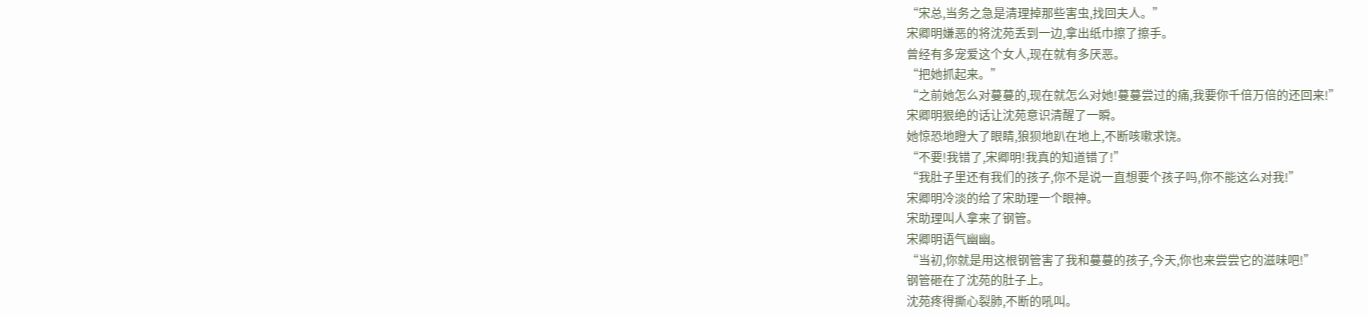“宋总,当务之急是清理掉那些害虫,找回夫人。”
宋卿明嫌恶的将沈苑丢到一边,拿出纸巾擦了擦手。
曾经有多宠爱这个女人,现在就有多厌恶。
“把她抓起来。”
“之前她怎么对蔓蔓的,现在就怎么对她!蔓蔓尝过的痛,我要你千倍万倍的还回来!”
宋卿明狠绝的话让沈苑意识清醒了一瞬。
她惊恐地瞪大了眼睛,狼狈地趴在地上,不断咳嗽求饶。
“不要!我错了,宋卿明!我真的知道错了!”
“我肚子里还有我们的孩子,你不是说一直想要个孩子吗,你不能这么对我!”
宋卿明冷淡的给了宋助理一个眼神。
宋助理叫人拿来了钢管。
宋卿明语气幽幽。
“当初,你就是用这根钢管害了我和蔓蔓的孩子,今天,你也来尝尝它的滋味吧!”
钢管砸在了沈苑的肚子上。
沈苑疼得撕心裂肺,不断的吼叫。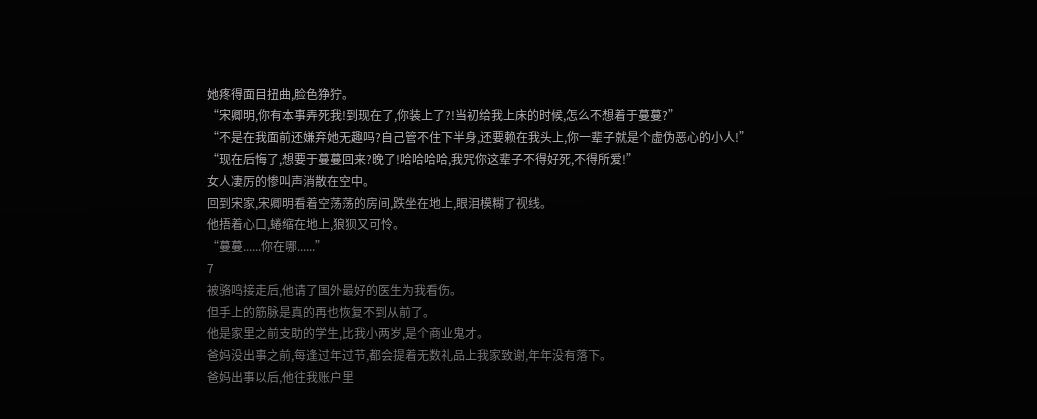她疼得面目扭曲,脸色狰狞。
“宋卿明,你有本事弄死我!到现在了,你装上了?!当初给我上床的时候,怎么不想着于蔓蔓?”
“不是在我面前还嫌弃她无趣吗?自己管不住下半身,还要赖在我头上,你一辈子就是个虚伪恶心的小人!”
“现在后悔了,想要于蔓蔓回来?晚了!哈哈哈哈,我咒你这辈子不得好死,不得所爱!”
女人凄厉的惨叫声消散在空中。
回到宋家,宋卿明看着空荡荡的房间,跌坐在地上,眼泪模糊了视线。
他捂着心口,蜷缩在地上,狼狈又可怜。
“蔓蔓......你在哪......”
7
被骆鸣接走后,他请了国外最好的医生为我看伤。
但手上的筋脉是真的再也恢复不到从前了。
他是家里之前支助的学生,比我小两岁,是个商业鬼才。
爸妈没出事之前,每逢过年过节,都会提着无数礼品上我家致谢,年年没有落下。
爸妈出事以后,他往我账户里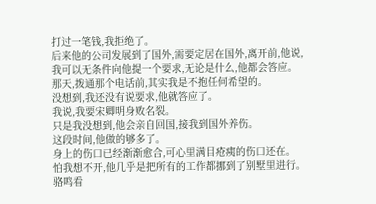打过一笔钱,我拒绝了。
后来他的公司发展到了国外,需要定居在国外,离开前,他说,我可以无条件向他提一个要求,无论是什么,他都会答应。
那天,拨通那个电话前,其实我是不抱任何希望的。
没想到,我还没有说要求,他就答应了。
我说,我要宋卿明身败名裂。
只是我没想到,他会亲自回国,接我到国外养伤。
这段时间,他做的够多了。
身上的伤口已经渐渐愈合,可心里满目疮痍的伤口还在。
怕我想不开,他几乎是把所有的工作都挪到了别墅里进行。
骆鸣看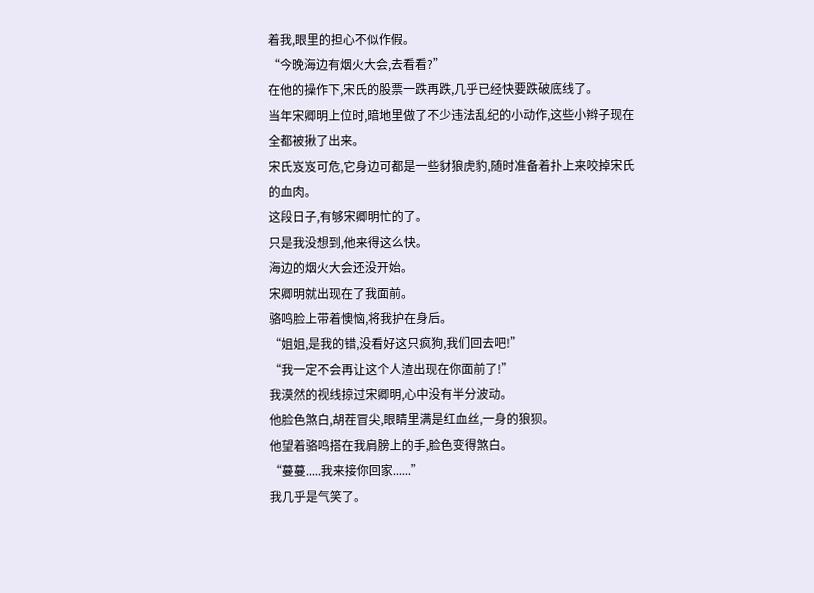着我,眼里的担心不似作假。
“今晚海边有烟火大会,去看看?”
在他的操作下,宋氏的股票一跌再跌,几乎已经快要跌破底线了。
当年宋卿明上位时,暗地里做了不少违法乱纪的小动作,这些小辫子现在全都被揪了出来。
宋氏岌岌可危,它身边可都是一些豺狼虎豹,随时准备着扑上来咬掉宋氏的血肉。
这段日子,有够宋卿明忙的了。
只是我没想到,他来得这么快。
海边的烟火大会还没开始。
宋卿明就出现在了我面前。
骆鸣脸上带着懊恼,将我护在身后。
“姐姐,是我的错,没看好这只疯狗,我们回去吧!”
“我一定不会再让这个人渣出现在你面前了!”
我漠然的视线掠过宋卿明,心中没有半分波动。
他脸色煞白,胡茬冒尖,眼睛里满是红血丝,一身的狼狈。
他望着骆鸣搭在我肩膀上的手,脸色变得煞白。
“蔓蔓.....我来接你回家......”
我几乎是气笑了。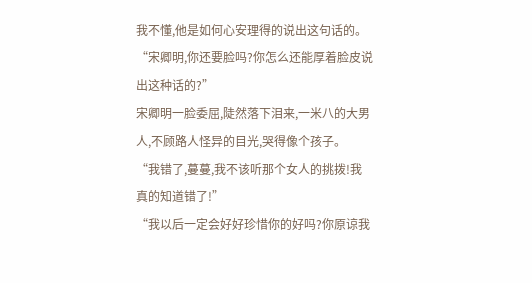我不懂,他是如何心安理得的说出这句话的。
“宋卿明,你还要脸吗?你怎么还能厚着脸皮说出这种话的?”
宋卿明一脸委屈,陡然落下泪来,一米八的大男人,不顾路人怪异的目光,哭得像个孩子。
“我错了,蔓蔓,我不该听那个女人的挑拨!我真的知道错了!”
“我以后一定会好好珍惜你的好吗?你原谅我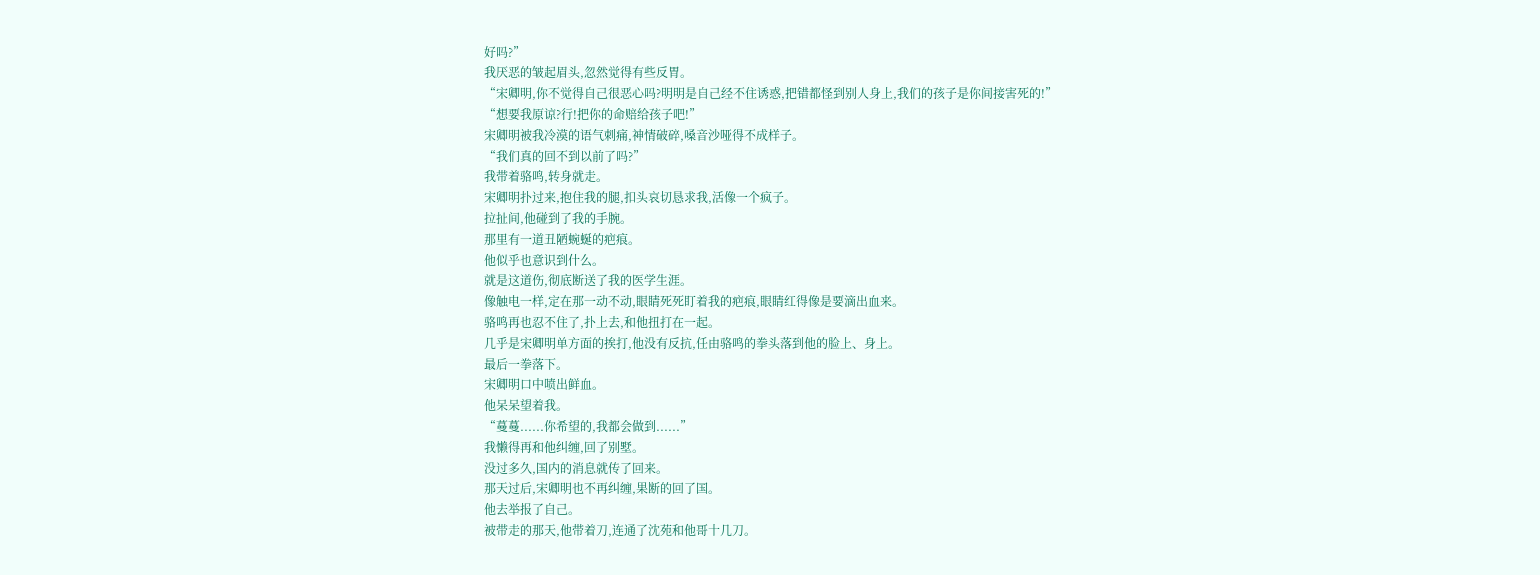好吗?”
我厌恶的皱起眉头,忽然觉得有些反胃。
“宋卿明,你不觉得自己很恶心吗?明明是自己经不住诱惑,把错都怪到别人身上,我们的孩子是你间接害死的!”
“想要我原谅?行!把你的命赔给孩子吧!”
宋卿明被我冷漠的语气刺痛,神情破碎,嗓音沙哑得不成样子。
“我们真的回不到以前了吗?”
我带着骆鸣,转身就走。
宋卿明扑过来,抱住我的腿,扣头哀切恳求我,活像一个疯子。
拉扯间,他碰到了我的手腕。
那里有一道丑陋蜿蜒的疤痕。
他似乎也意识到什么。
就是这道伤,彻底断送了我的医学生涯。
像触电一样,定在那一动不动,眼睛死死盯着我的疤痕,眼睛红得像是要滴出血来。
骆鸣再也忍不住了,扑上去,和他扭打在一起。
几乎是宋卿明单方面的挨打,他没有反抗,任由骆鸣的拳头落到他的脸上、身上。
最后一拳落下。
宋卿明口中喷出鲜血。
他呆呆望着我。
“蔓蔓......你希望的,我都会做到......”
我懒得再和他纠缠,回了别墅。
没过多久,国内的消息就传了回来。
那天过后,宋卿明也不再纠缠,果断的回了国。
他去举报了自己。
被带走的那天,他带着刀,连通了沈苑和他哥十几刀。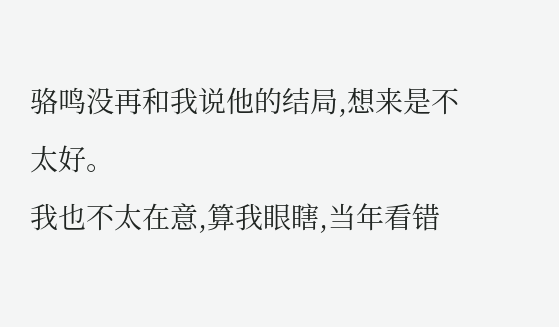骆鸣没再和我说他的结局,想来是不太好。
我也不太在意,算我眼瞎,当年看错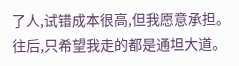了人,试错成本很高,但我愿意承担。
往后,只希望我走的都是通坦大道。